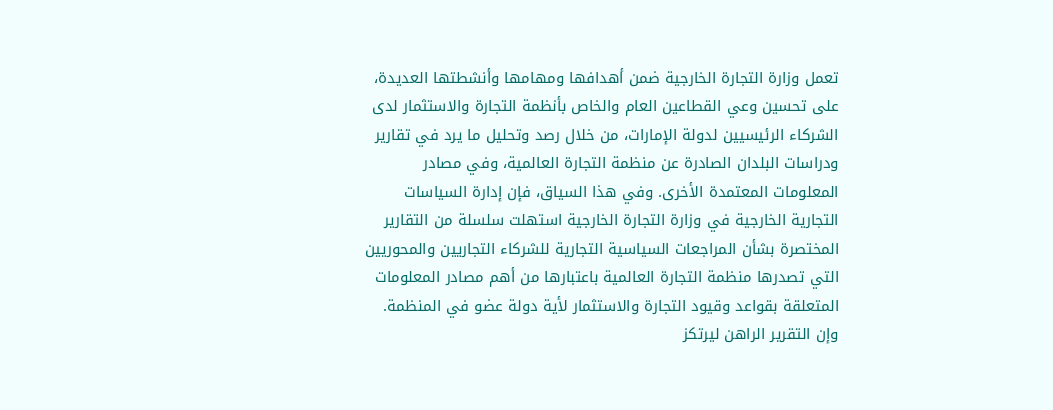تعمل وزارة التجارة الخارجية ضمن أهدافها ومهامها وأنشطتها العديدة، على تحسين وعي القطاعين العام والخاص بأنظمة التجارة والاستثمار لدى الشركاء الرئيسيين لدولة الإمارات، من خلال رصد وتحليل ما يرد في تقارير ودراسات البلدان الصادرة عن منظمة التجارة العالمية، وفي مصادر المعلومات المعتمدة الأخرى. وفي هذا السياق، فإن إدارة السياسات التجارية الخارجية في وزارة التجارة الخارجية استهلت سلسلة من التقارير المختصرة بشأن المراجعات السياسية التجارية للشركاء التجاريين والمحوريين التي تصدرها منظمة التجارة العالمية باعتبارها من أهم مصادر المعلومات المتعلقة بقواعد وقيود التجارة والاستثمار لأية دولة عضو في المنظمة. وإن التقرير الراهن ليرتكز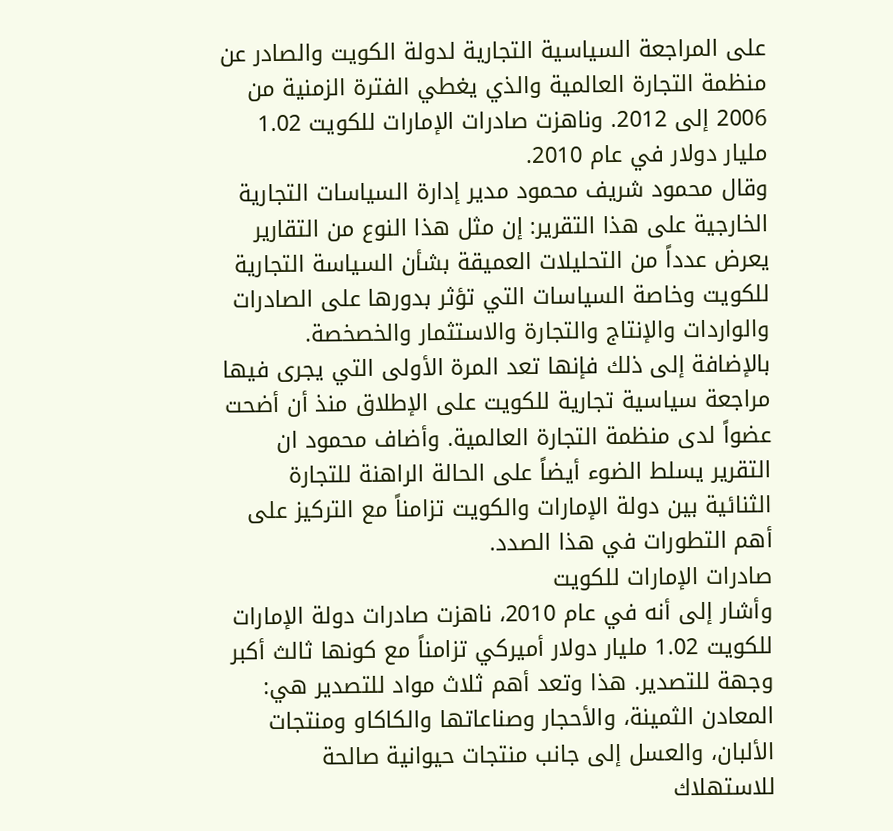على المراجعة السياسية التجارية لدولة الكويت والصادر عن منظمة التجارة العالمية والذي يغطي الفترة الزمنية من 2006 إلى 2012. وناهزت صادرات الإمارات للكويت 1.02 مليار دولار في عام 2010.
وقال محمود شريف محمود مدير إدارة السياسات التجارية الخارجية على هذا التقرير: إن مثل هذا النوع من التقارير يعرض عدداً من التحليلات العميقة بشأن السياسة التجارية للكويت وخاصة السياسات التي تؤثر بدورها على الصادرات والواردات والإنتاج والتجارة والاستثمار والخصخصة. بالإضافة إلى ذلك فإنها تعد المرة الأولى التي يجرى فيها مراجعة سياسية تجارية للكويت على الإطلاق منذ أن أضحت عضواً لدى منظمة التجارة العالمية. وأضاف محمود ان التقرير يسلط الضوء أيضاً على الحالة الراهنة للتجارة الثنائية بين دولة الإمارات والكويت تزامناً مع التركيز على أهم التطورات في هذا الصدد.
صادرات الإمارات للكويت
وأشار إلى أنه في عام 2010، ناهزت صادرات دولة الإمارات للكويت 1.02 مليار دولار أميركي تزامناً مع كونها ثالث أكبر وجهة للتصدير. هذا وتعد أهم ثلاث مواد للتصدير هي: المعادن الثمينة، والأحجار وصناعاتها والكاكاو ومنتجات الألبان، والعسل إلى جانب منتجات حيوانية صالحة للاستهلاك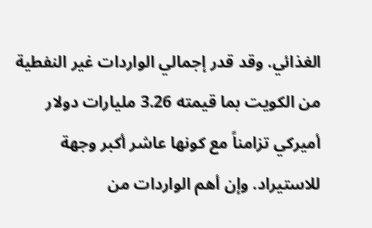الغذائي. وقد قدر إجمالي الواردات غير النفطية من الكويت بما قيمته 3.26 مليارات دولار أميركي تزامناً مع كونها عاشر أكبر وجهة للاستيراد. وإن أهم الواردات من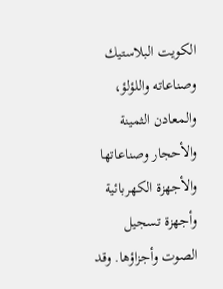الكويت البلاستيك وصناعاته واللؤلؤ، والمعادن الثمينة والأحجار وصناعاتها والأجهزة الكهربائية وأجهزة تسجيل الصوت وأجزاؤها. وقد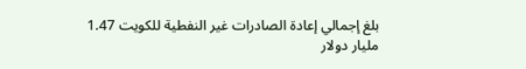بلغ إجمالي إعادة الصادرات غير النفطية للكويت 1.47 مليار دولار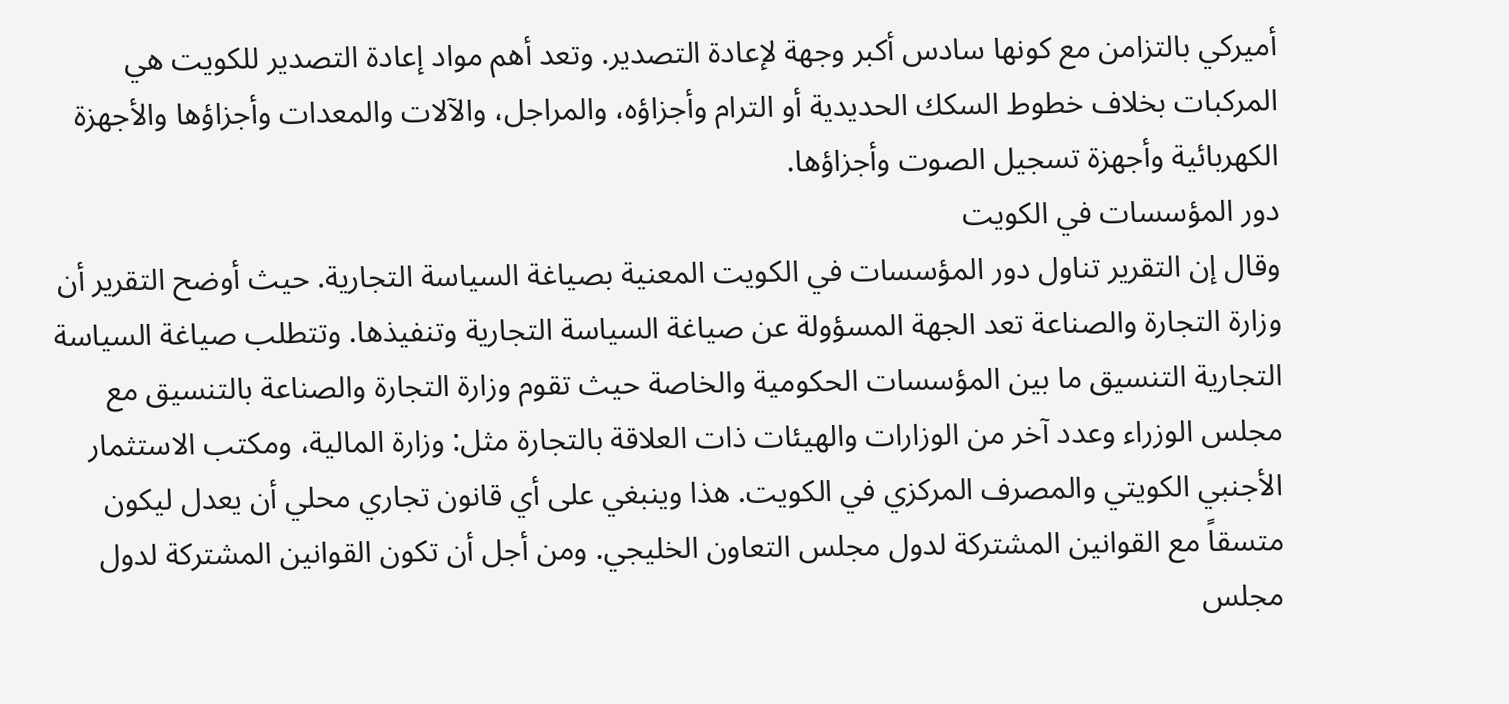أميركي بالتزامن مع كونها سادس أكبر وجهة لإعادة التصدير. وتعد أهم مواد إعادة التصدير للكويت هي المركبات بخلاف خطوط السكك الحديدية أو الترام وأجزاؤه، والمراجل، والآلات والمعدات وأجزاؤها والأجهزة الكهربائية وأجهزة تسجيل الصوت وأجزاؤها.
دور المؤسسات في الكويت
وقال إن التقرير تناول دور المؤسسات في الكويت المعنية بصياغة السياسة التجارية. حيث أوضح التقرير أن وزارة التجارة والصناعة تعد الجهة المسؤولة عن صياغة السياسة التجارية وتنفيذها. وتتطلب صياغة السياسة التجارية التنسيق ما بين المؤسسات الحكومية والخاصة حيث تقوم وزارة التجارة والصناعة بالتنسيق مع مجلس الوزراء وعدد آخر من الوزارات والهيئات ذات العلاقة بالتجارة مثل: وزارة المالية، ومكتب الاستثمار الأجنبي الكويتي والمصرف المركزي في الكويت. هذا وينبغي على أي قانون تجاري محلي أن يعدل ليكون متسقاً مع القوانين المشتركة لدول مجلس التعاون الخليجي. ومن أجل أن تكون القوانين المشتركة لدول مجلس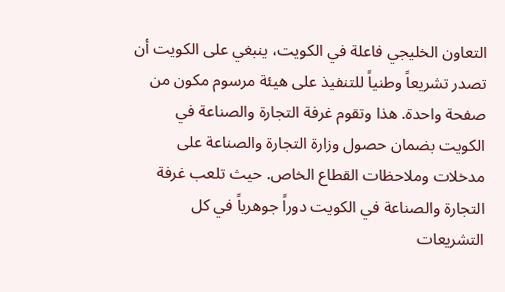التعاون الخليجي فاعلة في الكويت، ينبغي على الكويت أن تصدر تشريعاً وطنياً للتنفيذ على هيئة مرسوم مكون من صفحة واحدة. هذا وتقوم غرفة التجارة والصناعة في الكويت بضمان حصول وزارة التجارة والصناعة على مدخلات وملاحظات القطاع الخاص. حيث تلعب غرفة التجارة والصناعة في الكويت دوراً جوهرياً في كل التشريعات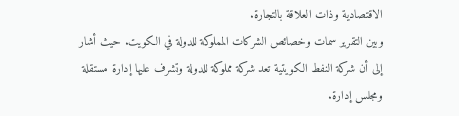الاقتصادية وذات العلاقة بالتجارة.
وبين التقرير سمات وخصائص الشركات المملوكة للدولة في الكويت. حيث أشار إلى أن شركة النفط الكويتية تعد شركة مملوكة للدولة وتشرف عليها إدارة مستقلة ومجلس إدارة.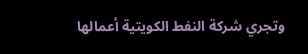وتجري شركة النفط الكويتية أعمالها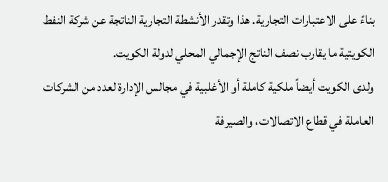بناءً على الاعتبارات التجارية. هذا وتقدر الأنشطة التجارية الناتجة عن شركة النفط الكويتية ما يقارب نصف الناتج الإجمالي المحلي لدولة الكويت.
ولدى الكويت أيضاً ملكية كاملة أو الأغلبية في مجالس الإدارة لعدد من الشركات العاملة في قطاع الاتصالات، والصيرفة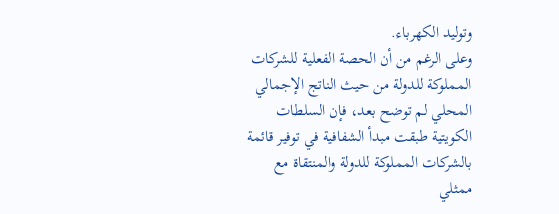وتوليد الكهرباء.
وعلى الرغم من أن الحصة الفعلية للشركات المملوكة للدولة من حيث الناتج الإجمالي المحلي لم توضح بعد، فإن السلطات الكويتية طبقت مبدأ الشفافية في توفير قائمة بالشركات المملوكة للدولة والمنتقاة مع ممثلي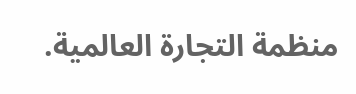منظمة التجارة العالمية.